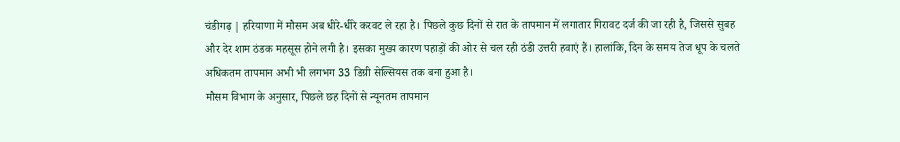चंडीगढ़ | हरियाणा में मौसम अब धीरे-धीरे करवट ले रहा है। पिछले कुछ दिनों से रात के तापमान में लगातार गिरावट दर्ज की जा रही है, जिससे सुबह और देर शाम ठंडक महसूस होने लगी है। इसका मुख्य कारण पहाड़ों की ओर से चल रही ठंडी उत्तरी हवाएं हैं। हालांकि, दिन के समय तेज धूप के चलते अधिकतम तापमान अभी भी लगभग 33 डिग्री सेल्सियस तक बना हुआ है।
मौसम विभाग के अनुसार, पिछले छह दिनों से न्यूनतम तापमान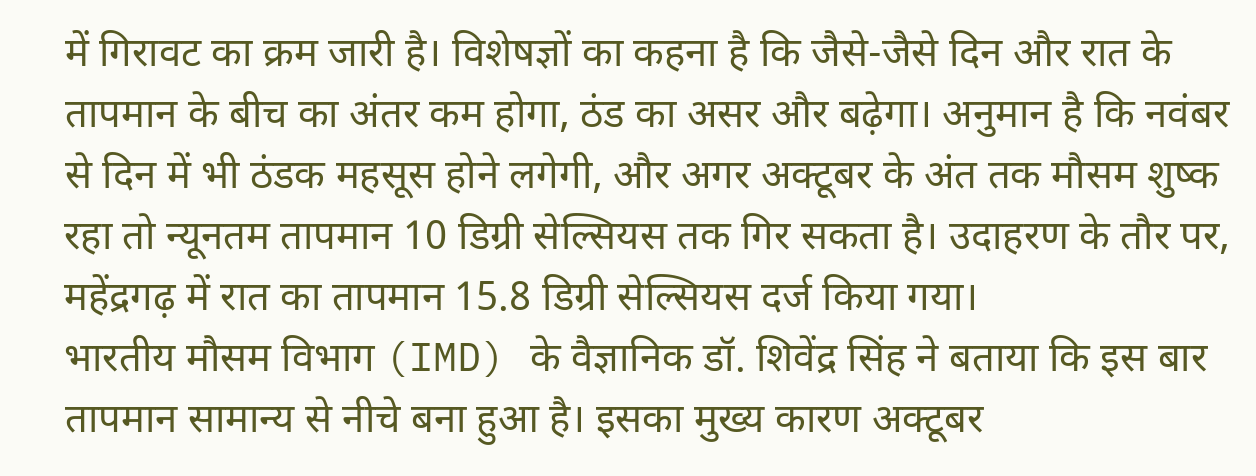में गिरावट का क्रम जारी है। विशेषज्ञों का कहना है कि जैसे-जैसे दिन और रात के तापमान के बीच का अंतर कम होगा, ठंड का असर और बढ़ेगा। अनुमान है कि नवंबर से दिन में भी ठंडक महसूस होने लगेगी, और अगर अक्टूबर के अंत तक मौसम शुष्क रहा तो न्यूनतम तापमान 10 डिग्री सेल्सियस तक गिर सकता है। उदाहरण के तौर पर, महेंद्रगढ़ में रात का तापमान 15.8 डिग्री सेल्सियस दर्ज किया गया।
भारतीय मौसम विभाग (IMD) के वैज्ञानिक डॉ. शिवेंद्र सिंह ने बताया कि इस बार तापमान सामान्य से नीचे बना हुआ है। इसका मुख्य कारण अक्टूबर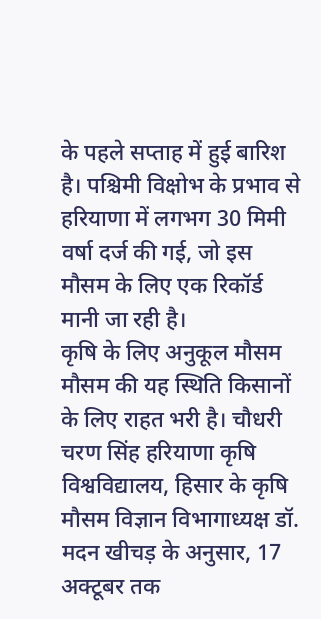के पहले सप्ताह में हुई बारिश है। पश्चिमी विक्षोभ के प्रभाव से हरियाणा में लगभग 30 मिमी वर्षा दर्ज की गई, जो इस मौसम के लिए एक रिकॉर्ड मानी जा रही है।
कृषि के लिए अनुकूल मौसम
मौसम की यह स्थिति किसानों के लिए राहत भरी है। चौधरी चरण सिंह हरियाणा कृषि विश्वविद्यालय, हिसार के कृषि मौसम विज्ञान विभागाध्यक्ष डॉ. मदन खीचड़ के अनुसार, 17 अक्टूबर तक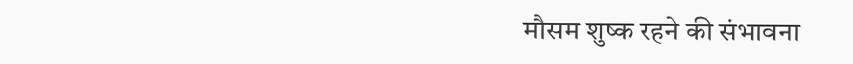मौसम शुष्क रहने की संभावना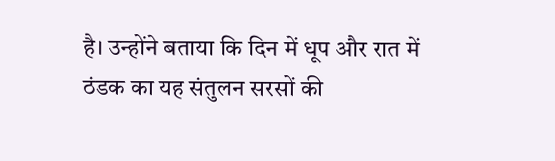है। उन्होंने बताया कि दिन में धूप और रात में ठंडक का यह संतुलन सरसों की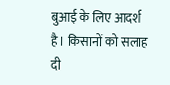बुआई के लिए आदर्श है। किसानों को सलाह दी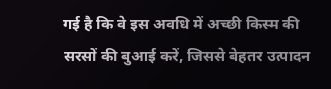गई है कि वे इस अवधि में अच्छी किस्म की सरसों की बुआई करें, जिससे बेहतर उत्पादन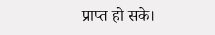प्राप्त हो सके।